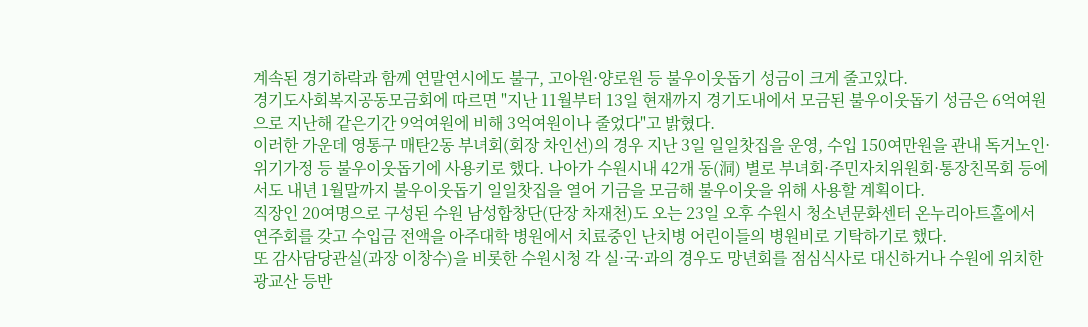계속된 경기하락과 함께 연말연시에도 불구, 고아원·양로원 등 불우이웃돕기 성금이 크게 줄고있다.
경기도사회복지공동모금회에 따르면 "지난 11월부터 13일 현재까지 경기도내에서 모금된 불우이웃돕기 성금은 6억여원으로 지난해 같은기간 9억여원에 비해 3억여원이나 줄었다"고 밝혔다.
이러한 가운데 영통구 매탄2동 부녀회(회장 차인선)의 경우 지난 3일 일일찻집을 운영, 수입 150여만원을 관내 독거노인·위기가정 등 불우이웃돕기에 사용키로 했다. 나아가 수원시내 42개 동(洞) 별로 부녀회·주민자치위원회·통장친목회 등에서도 내년 1월말까지 불우이웃돕기 일일찻집을 열어 기금을 모금해 불우이웃을 위해 사용할 계획이다.
직장인 20여명으로 구성된 수원 남성합창단(단장 차재천)도 오는 23일 오후 수원시 청소년문화센터 온누리아트홀에서 연주회를 갖고 수입금 전액을 아주대학 병원에서 치료중인 난치병 어린이들의 병원비로 기탁하기로 했다.
또 감사담당관실(과장 이창수)을 비롯한 수원시청 각 실·국·과의 경우도 망년회를 점심식사로 대신하거나 수원에 위치한 광교산 등반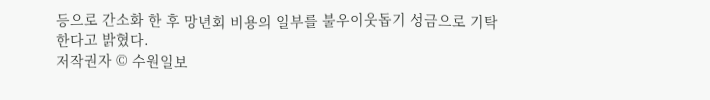등으로 간소화 한 후 망년회 비용의 일부를 불우이웃돕기 성금으로 기탁한다고 밝혔다.
저작권자 © 수원일보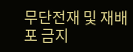무단전재 및 재배포 금지